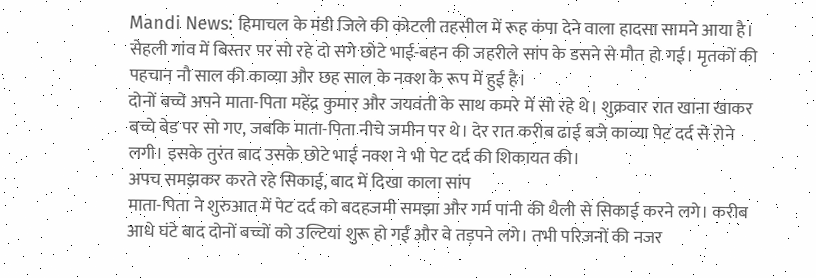Mandi News: हिमाचल के मंडी जिले की कोटली तहसील में रूह कंपा देने वाला हादसा सामने आया है। सेहली गांव में बिस्तर पर सो रहे दो सगे छोटे भाई-बहन की जहरीले सांप के डसने से मौत हो गई। मृतकों की पहचान नौ साल की काव्या और छह साल के नक्श के रूप में हुई है।
दोनों बच्चे अपने माता-पिता महेंद्र कुमार और जयवंती के साथ कमरे में सो रहे थे। शुक्रवार रात खाना खाकर बच्चे बेड पर सो गए, जबकि माता-पिता नीचे जमीन पर थे। देर रात करीब ढाई बजे काव्या पेट दर्द से रोने लगी। इसके तुरंत बाद उसके छोटे भाई नक्श ने भी पेट दर्द की शिकायत की।
अपच समझकर करते रहे सिकाई, बाद में दिखा काला सांप
माता-पिता ने शुरुआत में पेट दर्द को बदहजमी समझा और गर्म पानी की थैली से सिकाई करने लगे। करीब आधे घंटे बाद दोनों बच्चों को उल्टियां शुरू हो गईं और वे तड़पने लगे। तभी परिजनों की नजर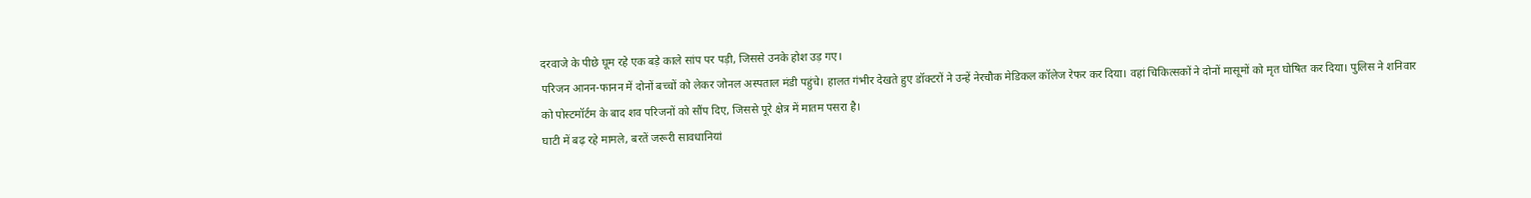दरवाजे के पीछे घूम रहे एक बड़े काले सांप पर पड़ी, जिससे उनके होश उड़ गए।
परिजन आनन-फानन में दोनों बच्चों को लेकर जोनल अस्पताल मंडी पहुंचे। हालत गंभीर देखते हुए डॉक्टरों ने उन्हें नेरचौक मेडिकल कॉलेज रेफर कर दिया। वहां चिकित्सकों ने दोनों मासूमों को मृत घोषित कर दिया। पुलिस ने शनिवार को पोस्टमॉर्टम के बाद शव परिजनों को सौंप दिए, जिससे पूरे क्षेत्र में मातम पसरा है।
घाटी में बढ़ रहे मामले, बरतें जरूरी सावधानियां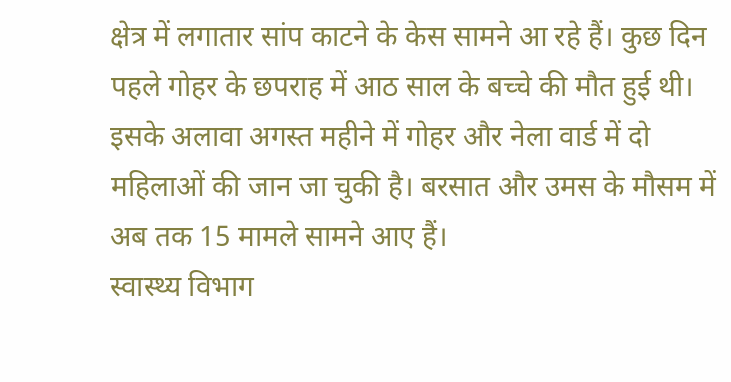क्षेत्र में लगातार सांप काटने के केस सामने आ रहे हैं। कुछ दिन पहले गोहर के छपराह में आठ साल के बच्चे की मौत हुई थी। इसके अलावा अगस्त महीने में गोहर और नेला वार्ड में दो महिलाओं की जान जा चुकी है। बरसात और उमस के मौसम में अब तक 15 मामले सामने आए हैं।
स्वास्थ्य विभाग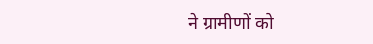ने ग्रामीणों को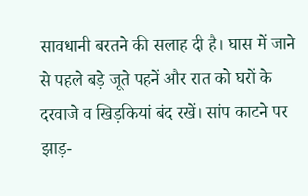सावधानी बरतने की सलाह दी है। घास में जाने से पहले बड़े जूते पहनें और रात को घरों के दरवाजे व खिड़कियां बंद रखें। सांप काटने पर झाड़-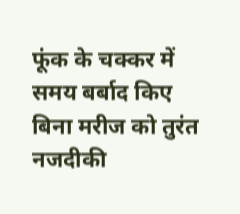फूंक के चक्कर में समय बर्बाद किए बिना मरीज को तुरंत नजदीकी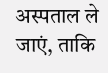अस्पताल ले जाएं, ताकि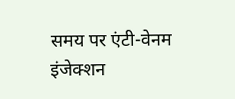समय पर एंटी-वेनम इंजेक्शन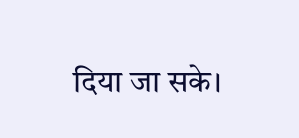दिया जा सके।